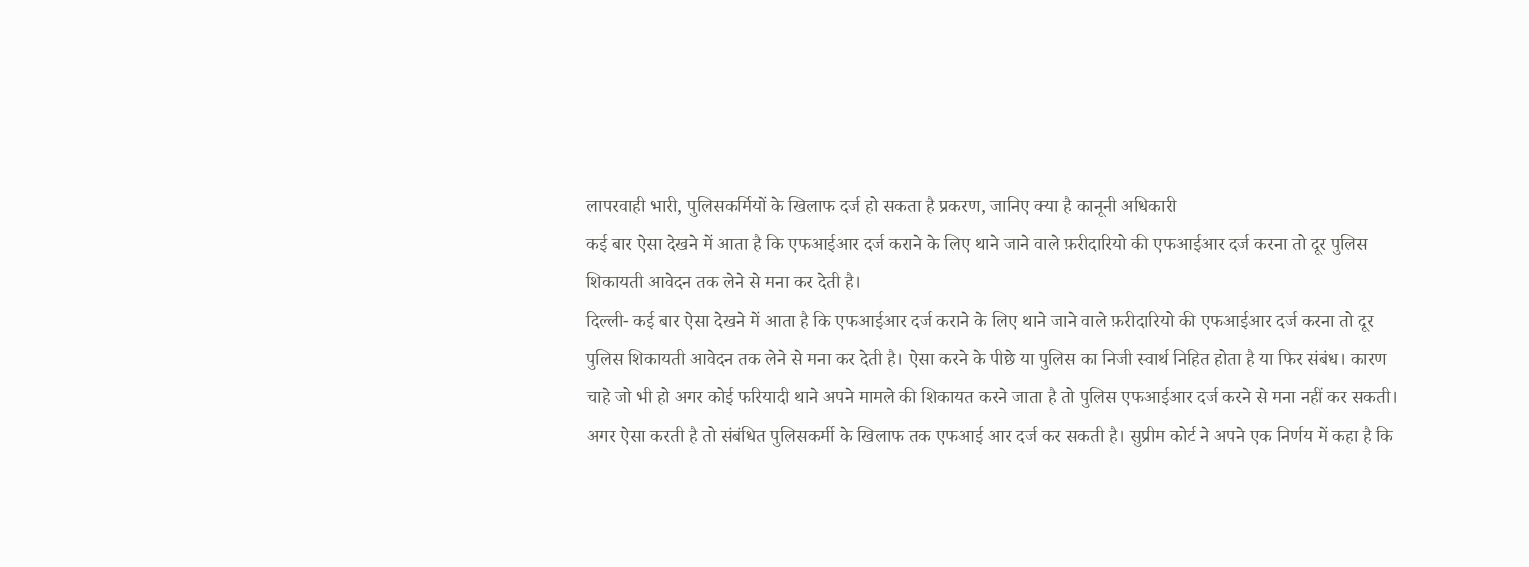लापरवाही भारी, पुलिसकर्मियों के खिलाफ दर्ज हो सकता है प्रकरण, जानिए क्या है कानूनी अधिकारी
कई बार ऐसा देखने में आता है कि एफआईआर दर्ज कराने के लिए थाने जाने वाले फ़रीदारियो की एफआईआर दर्ज करना तो दूर पुलिस शिकायती आवेदन तक लेने से मना कर देती है।
दिल्ली- कई बार ऐसा देखने में आता है कि एफआईआर दर्ज कराने के लिए थाने जाने वाले फ़रीदारियो की एफआईआर दर्ज करना तो दूर पुलिस शिकायती आवेदन तक लेने से मना कर देती है। ऐसा करने के पीछे या पुलिस का निजी स्वार्थ निहित होता है या फिर संबंध। कारण चाहे जो भी हो अगर कोई फरियादी थाने अपने मामले की शिकायत करने जाता है तो पुलिस एफआईआर दर्ज करने से मना नहीं कर सकती।
अगर ऐसा करती है तो संबंधित पुलिसकर्मी के खिलाफ तक एफआई आर दर्ज कर सकती है। सुप्रीम कोर्ट ने अपने एक निर्णय में कहा है कि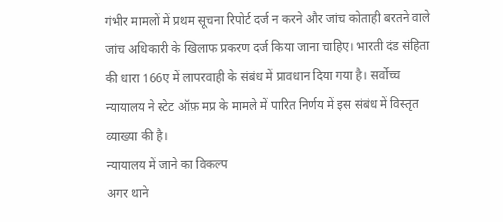गंभीर मामलों में प्रथम सूचना रिपोर्ट दर्ज न करने और जांच कोताही बरतने वाले जांच अधिकारी के खिलाफ प्रकरण दर्ज किया जाना चाहिए। भारती दंड संहिता की धारा 166ए में लापरवाही के संबंध में प्रावधान दिया गया है। सर्वोच्च न्यायालय ने स्टेट ऑफ़ मप्र के मामले में पारित निर्णय में इस संबंध में विस्तृत व्याख्या की है।
न्यायालय में जाने का विकल्प
अगर थाने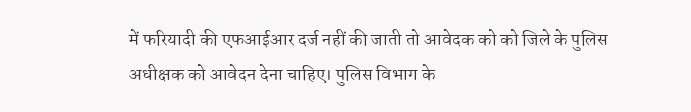में फरियादी की एफआईआर दर्ज नहीं की जाती तो आवेदक को को जिले के पुलिस अधीक्षक को आवेदन देना चाहिए। पुलिस विभाग के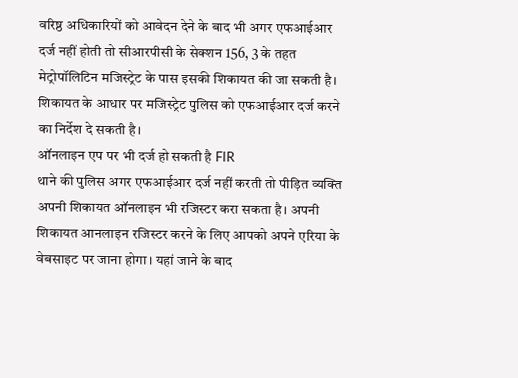वरिष्ठ अधिकारियों को आवेदन देने के बाद भी अगर एफआईआर दर्ज नहीं होती तो सीआरपीसी के सेक्शन 156, 3 के तहत मेट्रोपॉलिटिन मजिस्ट्रेट के पास इसकी शिकायत की जा सकती है। शिकायत के आधार पर मजिस्ट्रेट पुलिस को एफआईआर दर्ज करने का निर्देश दे सकती है।
ऑनलाइन एप पर भी दर्ज हो सकती है FIR
थाने की पुलिस अगर एफआईआर दर्ज नहीं करती तो पीड़ित व्यक्ति अपनी शिकायत ऑनलाइन भी रजिस्टर करा सकता है। अपनी शिकायत आनलाइन रजिस्टर करने के लिए आपको अपने एरिया के वेबसाइट पर जाना होगा। यहां जाने के बाद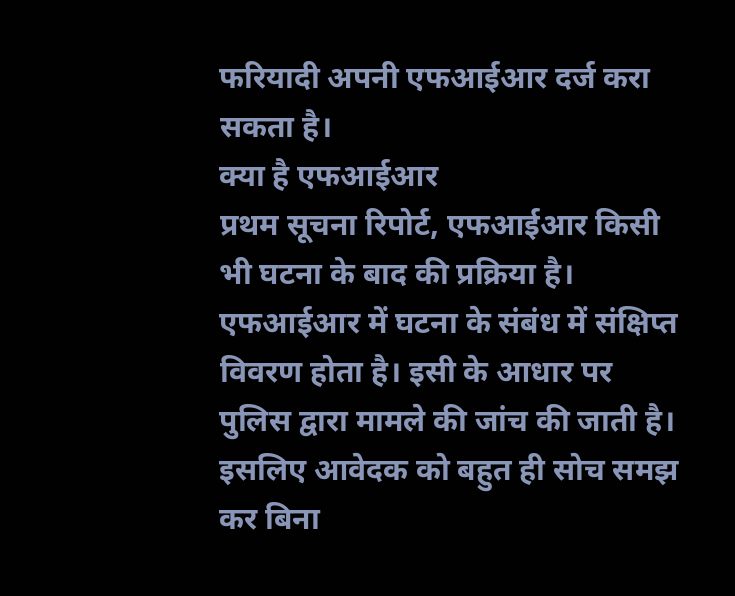फरियादी अपनी एफआईआर दर्ज करा सकता है।
क्या है एफआईआर
प्रथम सूचना रिपोर्ट, एफआईआर किसी भी घटना के बाद की प्रक्रिया है। एफआईआर में घटना के संबंध में संक्षिप्त विवरण होता है। इसी के आधार पर पुलिस द्वारा मामले की जांच की जाती है। इसलिए आवेदक को बहुत ही सोच समझ कर बिना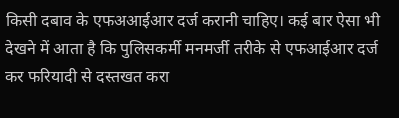किसी दबाव के एफअआईआर दर्ज करानी चाहिए। कई बार ऐसा भी देखने में आता है कि पुलिसकर्मी मनमर्जी तरीके से एफआईआर दर्ज कर फरियादी से दस्तखत करा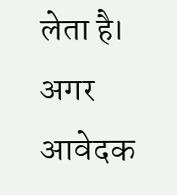लेता है। अगर आवेदक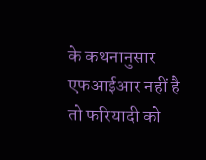के कथनानुसार एफआईआर नहीं है तो फरियादी को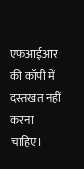एफआईआर की कॉपी में दस्तखत नहीं करना चाहिए।